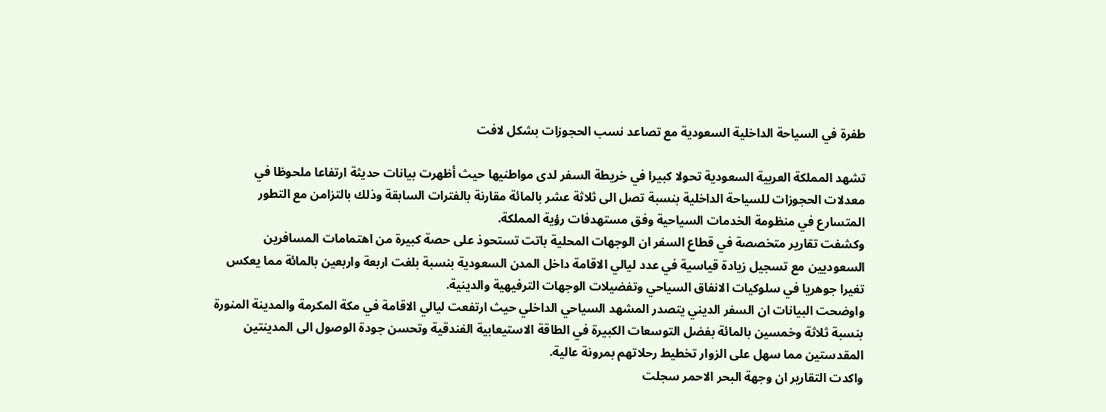طفرة في السياحة الداخلية السعودية مع تصاعد نسب الحجوزات بشكل لافت

تشهد المملكة العربية السعودية تحولا كبيرا في خريطة السفر لدى مواطنيها حيث أظهرت بيانات حديثة ارتفاعا ملحوظا في معدلات الحجوزات للسياحة الداخلية بنسبة تصل الى ثلاثة عشر بالمائة مقارنة بالفترات السابقة وذلك بالتزامن مع التطور المتسارع في منظومة الخدمات السياحية وفق مستهدفات رؤية المملكة.
وكشفت تقارير متخصصة في قطاع السفر ان الوجهات المحلية باتت تستحوذ على حصة كبيرة من اهتمامات المسافرين السعوديين مع تسجيل زيادة قياسية في عدد ليالي الاقامة داخل المدن السعودية بنسبة بلغت اربعة واربعين بالمائة مما يعكس تغيرا جوهريا في سلوكيات الانفاق السياحي وتفضيلات الوجهات الترفيهية والدينية.
واوضحت البيانات ان السفر الديني يتصدر المشهد السياحي الداخلي حيث ارتفعت ليالي الاقامة في مكة المكرمة والمدينة المنورة بنسبة ثلاثة وخمسين بالمائة بفضل التوسعات الكبيرة في الطاقة الاستيعابية الفندقية وتحسن جودة الوصول الى المدينتين المقدستين مما سهل على الزوار تخطيط رحلاتهم بمرونة عالية.
واكدت التقارير ان وجهة البحر الاحمر سجلت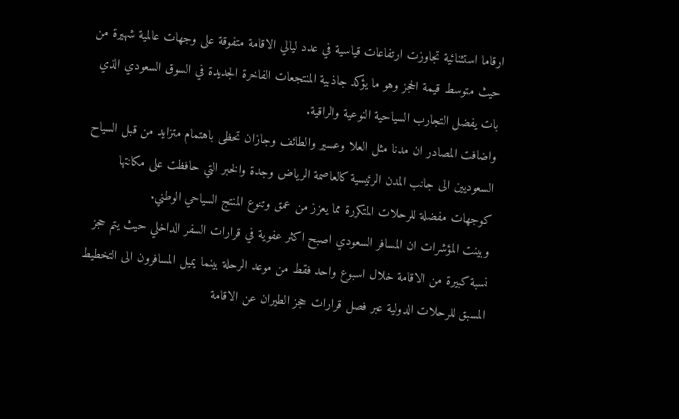ارقاما استثنائية تجاوزت ارتفاعات قياسية في عدد ليالي الاقامة متفوقة على وجهات عالمية شهيرة من حيث متوسط قيمة الحجز وهو ما يؤكد جاذبية المنتجعات الفاخرة الجديدة في السوق السعودي الذي بات يفضل التجارب السياحية النوعية والراقية.
واضافت المصادر ان مدنا مثل العلا وعسير والطائف وجازان تحظى باهتمام متزايد من قبل السياح السعوديين الى جانب المدن الرئيسية كالعاصمة الرياض وجدة والخبر التي حافظت على مكانتها كوجهات مفضلة للرحلات المتكررة مما يعزز من عمق وتنوع المنتج السياحي الوطني.
وبينت المؤشرات ان المسافر السعودي اصبح اكثر عفوية في قرارات السفر الداخلي حيث يتم حجز نسبة كبيرة من الاقامة خلال اسبوع واحد فقط من موعد الرحلة بينما يميل المسافرون الى التخطيط المسبق للرحلات الدولية عبر فصل قرارات حجز الطيران عن الاقامة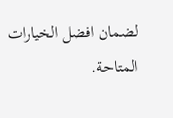لضمان افضل الخيارات المتاحة.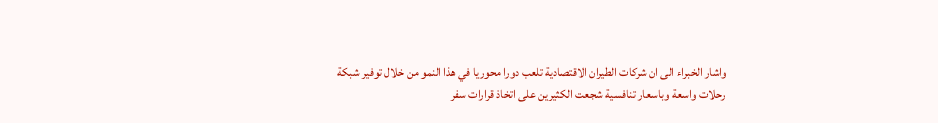واشار الخبراء الى ان شركات الطيران الاقتصادية تلعب دورا محوريا في هذا النمو من خلال توفير شبكة رحلات واسعة وباسعار تنافسية شجعت الكثيرين على اتخاذ قرارات سفر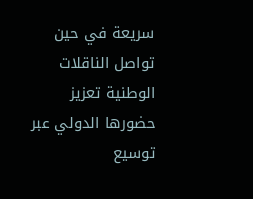سريعة في حين تواصل الناقلات الوطنية تعزيز حضورها الدولي عبر توسيع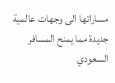مساراتها الى وجهات عالمية جديدة مما يمنح المسافر السعودي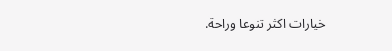خيارات اكثر تنوعا وراحة.